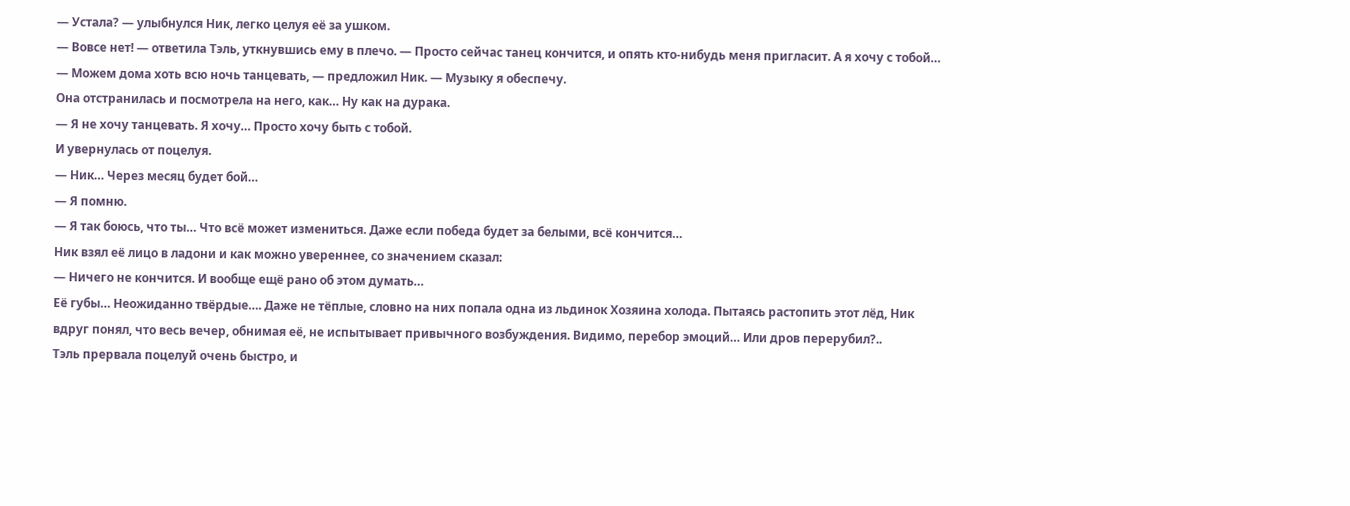— Устала? — улыбнулся Ник, легко целуя её за ушком.
— Вовсе нет! — ответила Тэль, уткнувшись ему в плечо. — Просто сейчас танец кончится, и опять кто-нибудь меня пригласит. А я хочу с тобой…
— Можем дома хоть всю ночь танцевать, — предложил Ник. — Музыку я обеспечу.
Она отстранилась и посмотрела на него, как… Ну как на дурака.
— Я не хочу танцевать. Я хочу… Просто хочу быть с тобой.
И увернулась от поцелуя.
— Ник… Через месяц будет бой…
— Я помню.
— Я так боюсь, что ты… Что всё может измениться. Даже если победа будет за белыми, всё кончится…
Ник взял её лицо в ладони и как можно увереннее, со значением сказал:
— Ничего не кончится. И вообще ещё рано об этом думать…
Её губы… Неожиданно твёрдые…. Даже не тёплые, словно на них попала одна из льдинок Хозяина холода. Пытаясь растопить этот лёд, Ник вдруг понял, что весь вечер, обнимая её, не испытывает привычного возбуждения. Видимо, перебор эмоций… Или дров перерубил?..
Тэль прервала поцелуй очень быстро, и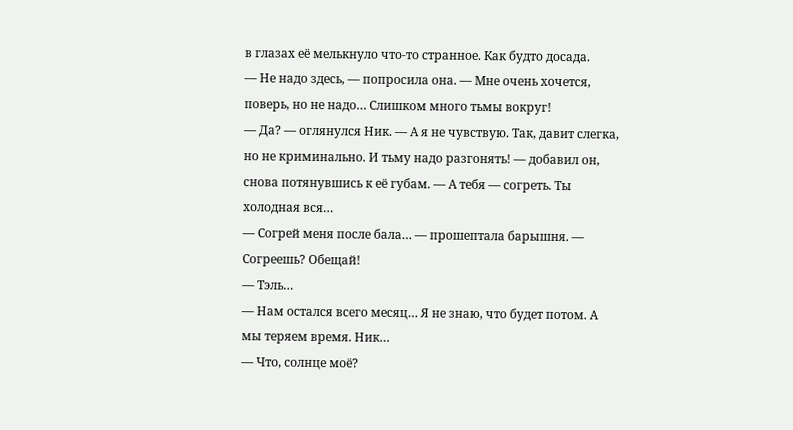в глазах её мелькнуло что-то странное. Как будто досада.
— Не надо здесь, — попросила она. — Мне очень хочется, поверь, но не надо… Слишком много тьмы вокруг!
— Да? — оглянулся Ник. — А я не чувствую. Так, давит слегка, но не криминально. И тьму надо разгонять! — добавил он, снова потянувшись к её губам. — А тебя — согреть. Ты холодная вся…
— Согрей меня после бала… — прошептала барышня. — Согреешь? Обещай!
— Тэль…
— Нам остался всего месяц… Я не знаю, что будет потом. А мы теряем время. Ник…
— Что, солнце моё?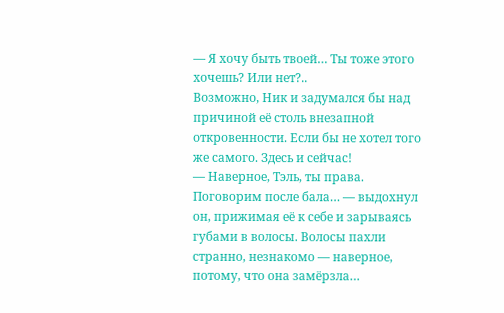— Я хочу быть твоей… Ты тоже этого хочешь? Или нет?..
Возможно, Ник и задумался бы над причиной её столь внезапной откровенности. Если бы не хотел того же самого. Здесь и сейчас!
— Наверное, Тэль, ты права. Поговорим после бала… — выдохнул он, прижимая её к себе и зарываясь губами в волосы. Волосы пахли странно, незнакомо — наверное, потому, что она замёрзла…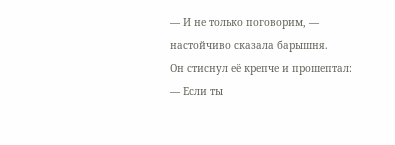— И не только поговорим, — настойчиво сказала барышня.
Он стиснул её крепче и прошептал:
— Если ты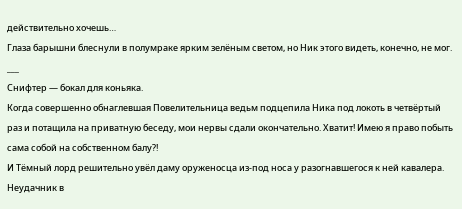действительно хочешь…
Глаза барышни блеснули в полумраке ярким зелёным светом, но Ник этого видеть, конечно, не мог.
___
Снифтер — бокал для коньяка.
Когда совершенно обнаглевшая Повелительница ведьм подцепила Ника под локоть в четвёртый раз и потащила на приватную беседу, мои нервы сдали окончательно. Хватит! Имею я право побыть сама собой на собственном балу?!
И Тёмный лорд решительно увёл даму оруженосца из-под носа у разогнавшегося к ней кавалера. Неудачник в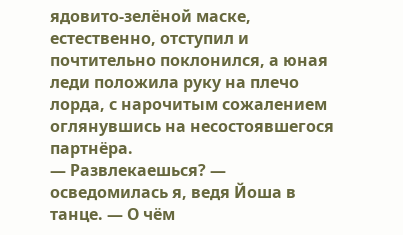ядовито-зелёной маске, естественно, отступил и почтительно поклонился, а юная леди положила руку на плечо лорда, с нарочитым сожалением оглянувшись на несостоявшегося партнёра.
— Развлекаешься? — осведомилась я, ведя Йоша в танце. — О чём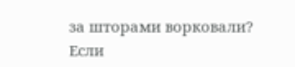за шторами ворковали? Если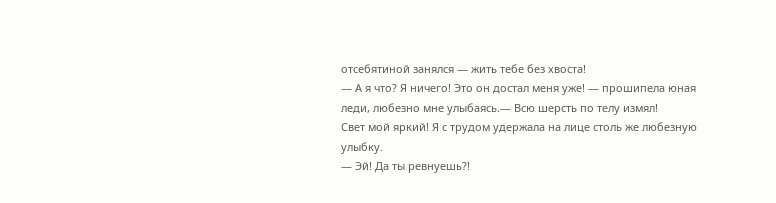отсебятиной занялся — жить тебе без хвоста!
— А я что? Я ничего! Это он достал меня уже! — прошипела юная леди, любезно мне улыбаясь.— Всю шерсть по телу измял!
Свет мой яркий! Я с трудом удержала на лице столь же любезную улыбку.
— Эй! Да ты ревнуешь?!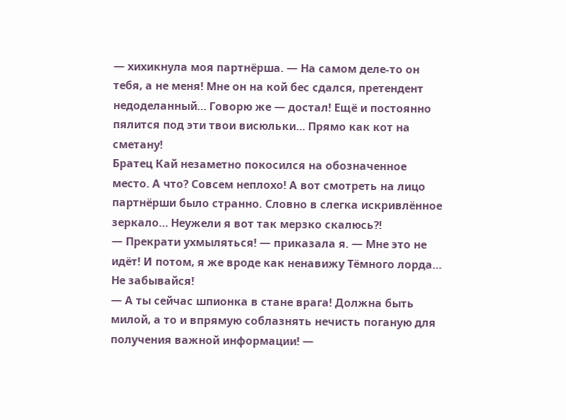— хихикнула моя партнёрша. — На самом деле-то он тебя, а не меня! Мне он на кой бес сдался, претендент недоделанный… Говорю же — достал! Ещё и постоянно пялится под эти твои висюльки… Прямо как кот на сметану!
Братец Кай незаметно покосился на обозначенное место. А что? Совсем неплохо! А вот смотреть на лицо партнёрши было странно. Словно в слегка искривлённое зеркало… Неужели я вот так мерзко скалюсь?!
— Прекрати ухмыляться! — приказала я. — Мне это не идёт! И потом, я же вроде как ненавижу Тёмного лорда… Не забывайся!
— А ты сейчас шпионка в стане врага! Должна быть милой, а то и впрямую соблазнять нечисть поганую для получения важной информации! —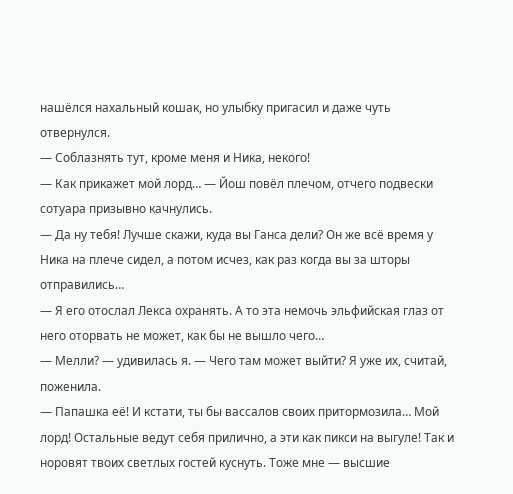нашёлся нахальный кошак, но улыбку пригасил и даже чуть отвернулся.
— Соблазнять тут, кроме меня и Ника, некого!
— Как прикажет мой лорд… — Йош повёл плечом, отчего подвески сотуара призывно качнулись.
— Да ну тебя! Лучше скажи, куда вы Ганса дели? Он же всё время у Ника на плече сидел, а потом исчез, как раз когда вы за шторы отправились…
— Я его отослал Лекса охранять. А то эта немочь эльфийская глаз от него оторвать не может, как бы не вышло чего…
— Мелли? — удивилась я. — Чего там может выйти? Я уже их, считай, поженила.
— Папашка её! И кстати, ты бы вассалов своих притормозила… Мой лорд! Остальные ведут себя прилично, а эти как пикси на выгуле! Так и норовят твоих светлых гостей куснуть. Тоже мне — высшие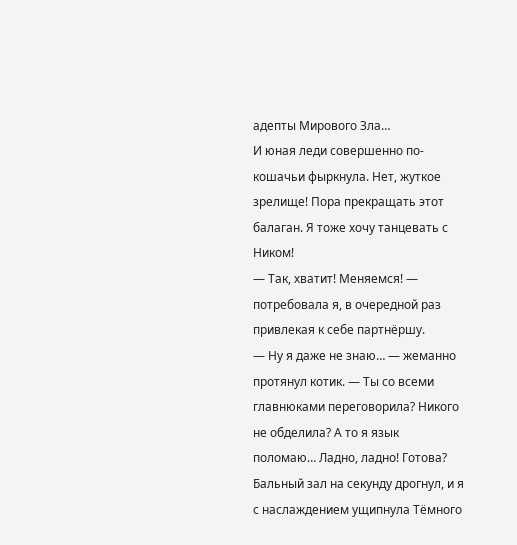адепты Мирового Зла…
И юная леди совершенно по-кошачьи фыркнула. Нет, жуткое зрелище! Пора прекращать этот балаган. Я тоже хочу танцевать с Ником!
— Так, хватит! Меняемся! — потребовала я, в очередной раз привлекая к себе партнёршу.
— Ну я даже не знаю… — жеманно протянул котик. — Ты со всеми главнюками переговорила? Никого не обделила? А то я язык поломаю… Ладно, ладно! Готова?
Бальный зал на секунду дрогнул, и я с наслаждением ущипнула Тёмного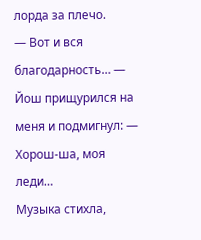лорда за плечо.
— Вот и вся благодарность… — Йош прищурился на меня и подмигнул: — Хорош-ша, моя леди…
Музыка стихла,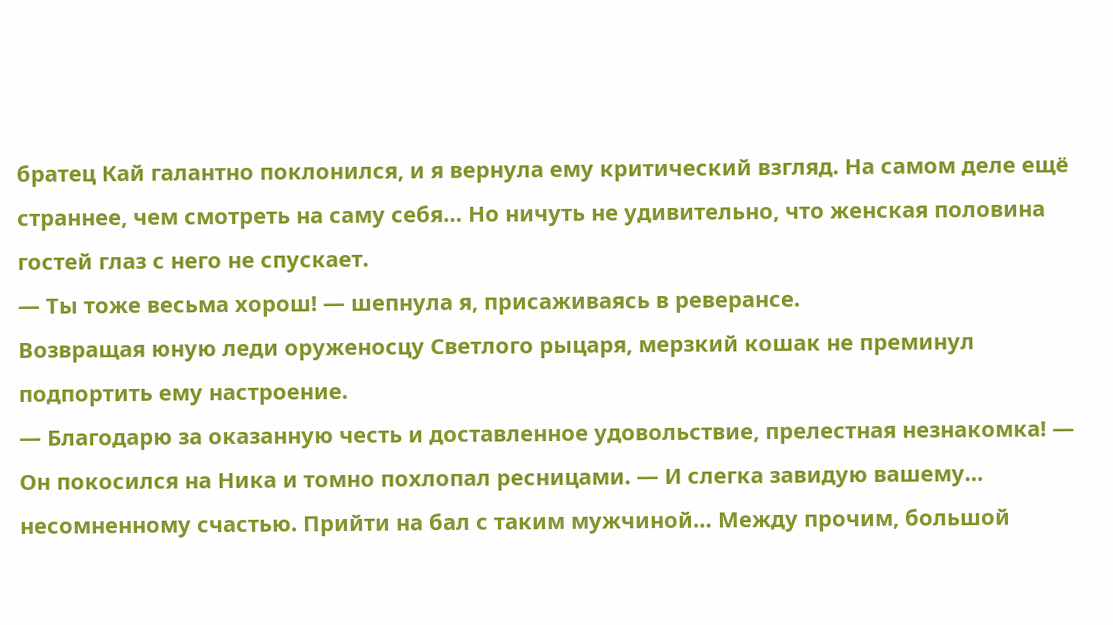братец Кай галантно поклонился, и я вернула ему критический взгляд. На самом деле ещё страннее, чем смотреть на саму себя… Но ничуть не удивительно, что женская половина гостей глаз с него не спускает.
— Ты тоже весьма хорош! — шепнула я, присаживаясь в реверансе.
Возвращая юную леди оруженосцу Светлого рыцаря, мерзкий кошак не преминул подпортить ему настроение.
— Благодарю за оказанную честь и доставленное удовольствие, прелестная незнакомка! — Он покосился на Ника и томно похлопал ресницами. — И слегка завидую вашему… несомненному счастью. Прийти на бал с таким мужчиной… Между прочим, большой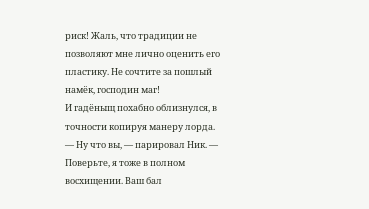риск! Жаль, что традиции не позволяют мне лично оценить его пластику. Не сочтите за пошлый намёк, господин маг!
И гадёныщ похабно облизнулся, в точности копируя манеру лорда.
— Ну что вы, — парировал Ник. — Поверьте, я тоже в полном восхищении. Ваш бал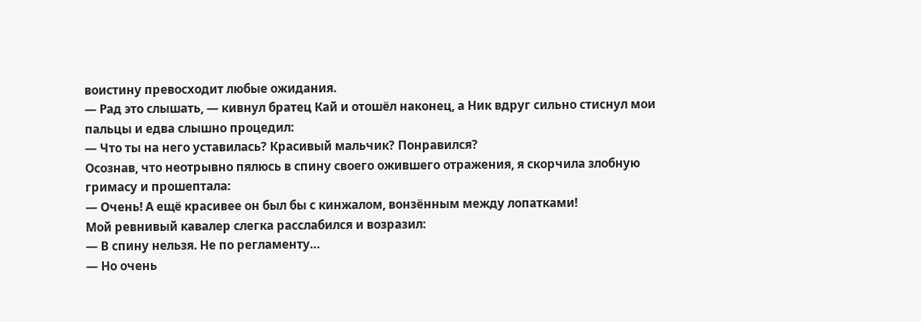воистину превосходит любые ожидания.
— Рад это слышать, — кивнул братец Кай и отошёл наконец, а Ник вдруг сильно стиснул мои пальцы и едва слышно процедил:
— Что ты на него уставилась? Красивый мальчик? Понравился?
Осознав, что неотрывно пялюсь в спину своего ожившего отражения, я скорчила злобную гримасу и прошептала:
— Очень! А ещё красивее он был бы с кинжалом, вонзённым между лопатками!
Мой ревнивый кавалер слегка расслабился и возразил:
— В спину нельзя. Не по регламенту…
— Но очень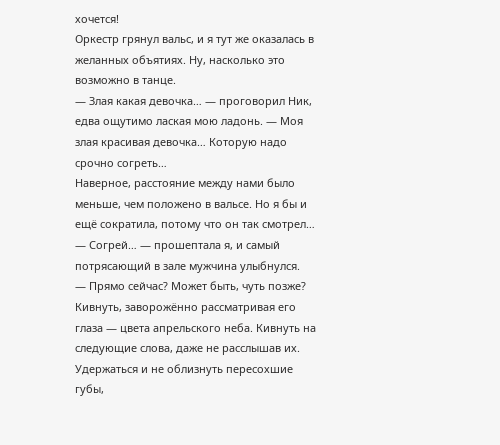хочется!
Оркестр грянул вальс, и я тут же оказалась в желанных объятиях. Ну, насколько это возможно в танце.
— Злая какая девочка… — проговорил Ник, едва ощутимо лаская мою ладонь. — Моя злая красивая девочка… Которую надо срочно согреть…
Наверное, расстояние между нами было меньше, чем положено в вальсе. Но я бы и ещё сократила, потому что он так смотрел…
— Согрей… — прошептала я, и самый потрясающий в зале мужчина улыбнулся.
— Прямо сейчас? Может быть, чуть позже?
Кивнуть, заворожённо рассматривая его глаза — цвета апрельского неба. Кивнуть на следующие слова, даже не расслышав их. Удержаться и не облизнуть пересохшие губы,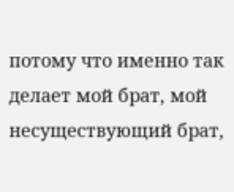потому что именно так делает мой брат, мой несуществующий брат,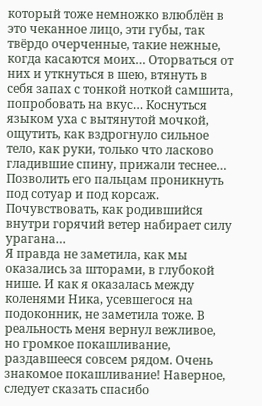который тоже немножко влюблён в это чеканное лицо, эти губы, так твёрдо очерченные, такие нежные, когда касаются моих… Оторваться от них и уткнуться в шею, втянуть в себя запах с тонкой ноткой самшита, попробовать на вкус… Коснуться языком уха с вытянутой мочкой, ощутить, как вздрогнуло сильное тело, как руки, только что ласково гладившие спину, прижали теснее… Позволить его пальцам проникнуть под сотуар и под корсаж. Почувствовать, как родившийся внутри горячий ветер набирает силу урагана…
Я правда не заметила, как мы оказались за шторами, в глубокой нише. И как я оказалась между коленями Ника, усевшегося на подоконник, не заметила тоже. В реальность меня вернул вежливое, но громкое покашливание, раздавшееся совсем рядом. Очень знакомое покашливание! Наверное, следует сказать спасибо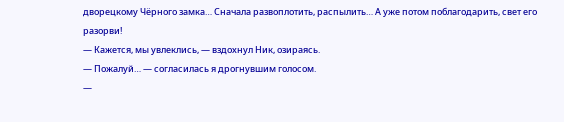дворецкому Чёрного замка… Сначала развоплотить, распылить… А уже потом поблагодарить, свет его разорви!
— Кажется, мы увлеклись, — вздохнул Ник, озираясь.
— Пожалуй… — согласилась я дрогнувшим голосом.
—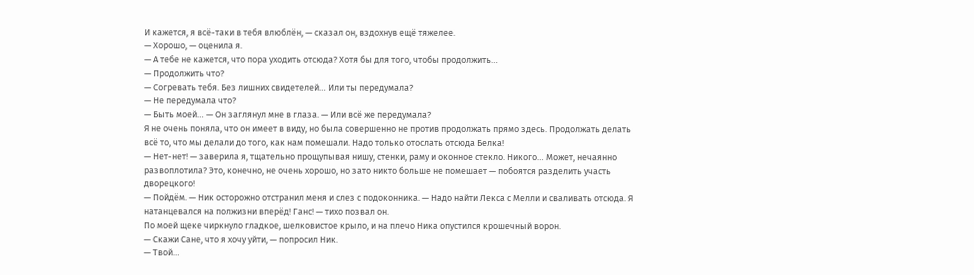И кажется, я всё-таки в тебя влюблён, — сказал он, вздохнув ещё тяжелее.
— Хорошо, — оценила я.
— А тебе не кажется, что пора уходить отсюда? Хотя бы для того, чтобы продолжить…
— Продолжить что?
— Согревать тебя. Без лишних свидетелей… Или ты передумала?
— Не передумала что?
— Быть моей… — Он заглянул мне в глаза. — Или всё же передумала?
Я не очень поняла, что он имеет в виду, но была совершенно не против продолжать прямо здесь. Продолжать делать всё то, что мы делали до того, как нам помешали. Надо только отослать отсюда Белка!
— Нет-нет! — заверила я, тщательно прощупывая нишу, стенки, раму и оконное стекло. Никого… Может, нечаянно развоплотила? Это, конечно, не очень хорошо, но зато никто больше не помешает — побоятся разделить участь дворецкого!
— Пойдём. — Ник осторожно отстранил меня и слез с подоконника. — Надо найти Лекса с Мелли и сваливать отсюда. Я натанцевался на полжизни вперёд! Ганс! — тихо позвал он.
По моей щеке чиркнуло гладкое, шелковистое крыло, и на плечо Ника опустился крошечный ворон.
— Скажи Сане, что я хочу уйти, — попросил Ник.
— Твой…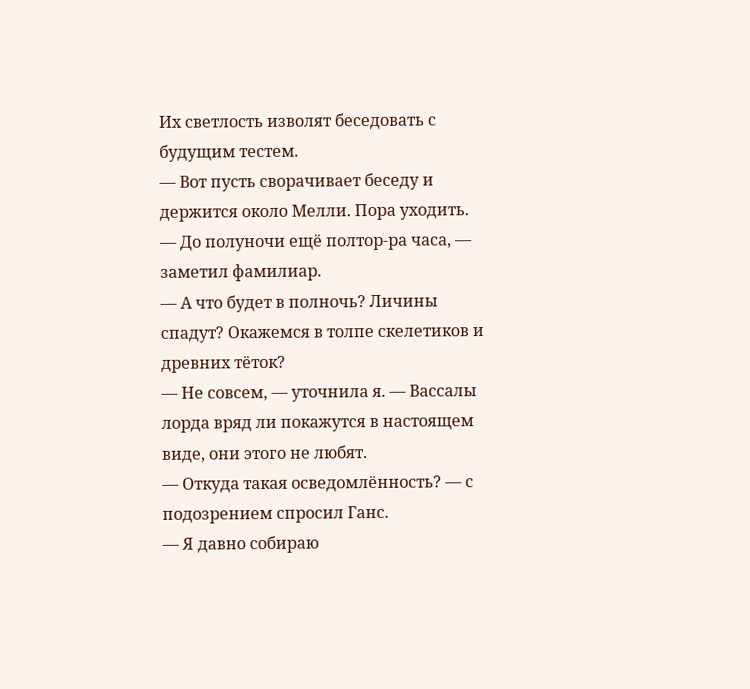Их светлость изволят беседовать с будущим тестем.
— Вот пусть сворачивает беседу и держится около Мелли. Пора уходить.
— До полуночи ещё полтор-ра часа, — заметил фамилиар.
— А что будет в полночь? Личины спадут? Окажемся в толпе скелетиков и древних тёток?
— Не совсем, — уточнила я. — Вассалы лорда вряд ли покажутся в настоящем виде, они этого не любят.
— Откуда такая осведомлённость? — с подозрением спросил Ганс.
— Я давно собираю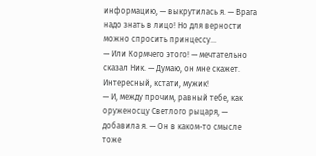информацию, — выкрутилась я. — Врага надо знать в лицо! Но для верности можно спросить принцессу…
— Или Кормчего этого! — мечтательно сказал Ник. — Думаю, он мне скажет. Интересный, кстати, мужик!
— И, между прочим, равный тебе, как оруженосцу Светлого рыцаря, — добавила я. — Он в каком-то смысле тоже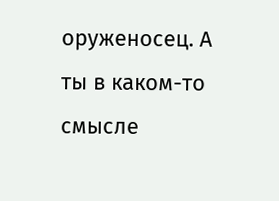оруженосец. А ты в каком-то смысле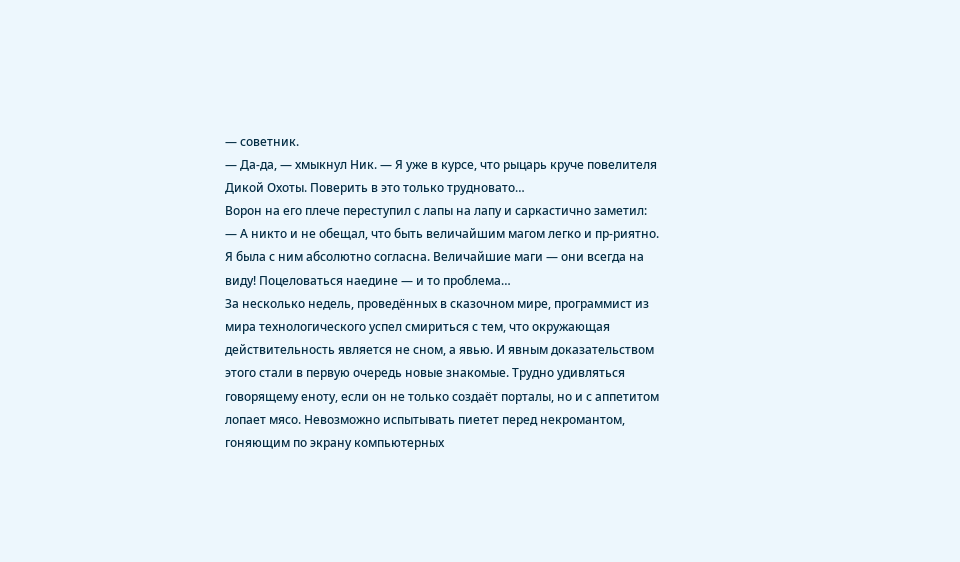— советник.
— Да-да, — хмыкнул Ник. — Я уже в курсе, что рыцарь круче повелителя Дикой Охоты. Поверить в это только трудновато…
Ворон на его плече переступил с лапы на лапу и саркастично заметил:
— А никто и не обещал, что быть величайшим магом легко и пр-риятно.
Я была с ним абсолютно согласна. Величайшие маги — они всегда на виду! Поцеловаться наедине — и то проблема…
За несколько недель, проведённых в сказочном мире, программист из мира технологического успел смириться с тем, что окружающая действительность является не сном, а явью. И явным доказательством этого стали в первую очередь новые знакомые. Трудно удивляться говорящему еноту, если он не только создаёт порталы, но и с аппетитом лопает мясо. Невозможно испытывать пиетет перед некромантом, гоняющим по экрану компьютерных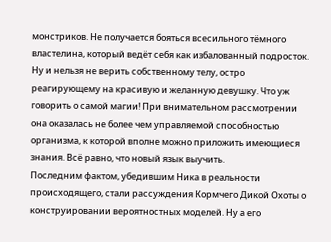монстриков. Не получается бояться всесильного тёмного властелина, который ведёт себя как избалованный подросток. Ну и нельзя не верить собственному телу, остро реагирующему на красивую и желанную девушку. Что уж говорить о самой магии! При внимательном рассмотрении она оказалась не более чем управляемой способностью организма, к которой вполне можно приложить имеющиеся знания. Всё равно, что новый язык выучить.
Последним фактом, убедившим Ника в реальности происходящего, стали рассуждения Кормчего Дикой Охоты о конструировании вероятностных моделей. Ну а его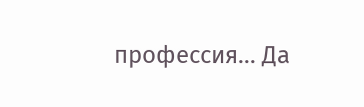профессия… Да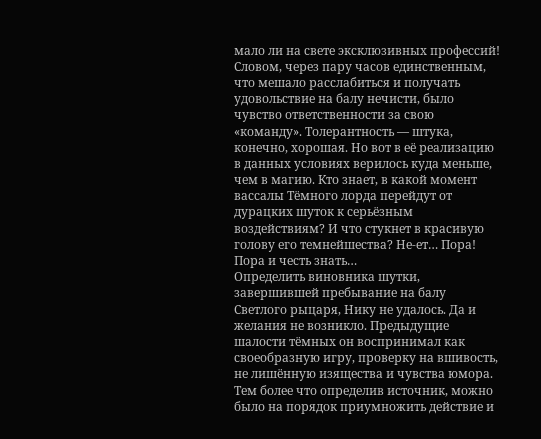мало ли на свете эксклюзивных профессий!
Словом, через пару часов единственным, что мешало расслабиться и получать удовольствие на балу нечисти, было чувство ответственности за свою «команду». Толерантность — штука, конечно, хорошая. Но вот в её реализацию в данных условиях верилось куда меньше, чем в магию. Кто знает, в какой момент вассалы Тёмного лорда перейдут от дурацких шуток к серьёзным воздействиям? И что стукнет в красивую голову его темнейшества? Не-ет… Пора! Пора и честь знать…
Определить виновника шутки, завершившей пребывание на балу Светлого рыцаря, Нику не удалось. Да и желания не возникло. Предыдущие шалости тёмных он воспринимал как своеобразную игру, проверку на вшивость, не лишённую изящества и чувства юмора. Тем более что определив источник, можно было на порядок приумножить действие и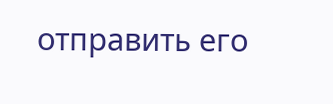отправить его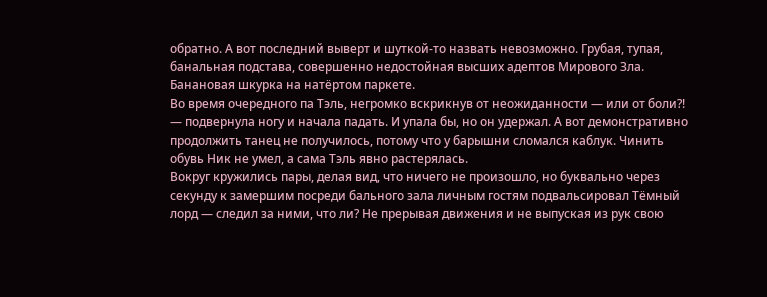обратно. А вот последний выверт и шуткой-то назвать невозможно. Грубая, тупая, банальная подстава, совершенно недостойная высших адептов Мирового Зла.
Банановая шкурка на натёртом паркете.
Во время очередного па Тэль, негромко вскрикнув от неожиданности — или от боли?! — подвернула ногу и начала падать. И упала бы, но он удержал. А вот демонстративно продолжить танец не получилось, потому что у барышни сломался каблук. Чинить обувь Ник не умел, а сама Тэль явно растерялась.
Вокруг кружились пары, делая вид, что ничего не произошло, но буквально через секунду к замершим посреди бального зала личным гостям подвальсировал Тёмный лорд — следил за ними, что ли? Не прерывая движения и не выпуская из рук свою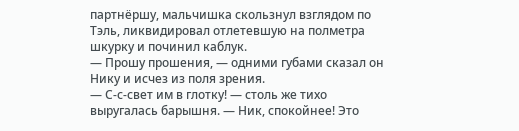партнёршу, мальчишка скользнул взглядом по Тэль, ликвидировал отлетевшую на полметра шкурку и починил каблук.
— Прошу прошения, — одними губами сказал он Нику и исчез из поля зрения.
— С-с-свет им в глотку! — столь же тихо выругалась барышня. — Ник, спокойнее! Это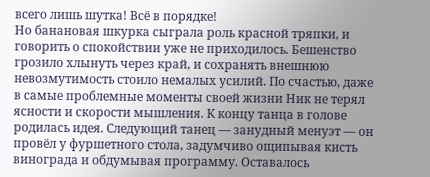всего лишь шутка! Всё в порядке!
Но банановая шкурка сыграла роль красной тряпки, и говорить о спокойствии уже не приходилось. Бешенство грозило хлынуть через край, и сохранять внешнюю невозмутимость стоило немалых усилий. По счастью, даже в самые проблемные моменты своей жизни Ник не терял ясности и скорости мышления. К концу танца в голове родилась идея. Следующий танец — занудный менуэт — он провёл у фуршетного стола, задумчиво ощипывая кисть винограда и обдумывая программу. Оставалось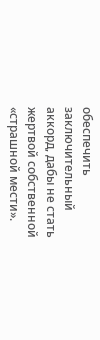обеспечить заключительный аккорд, дабы не стать жертвой собственной «страшной мести».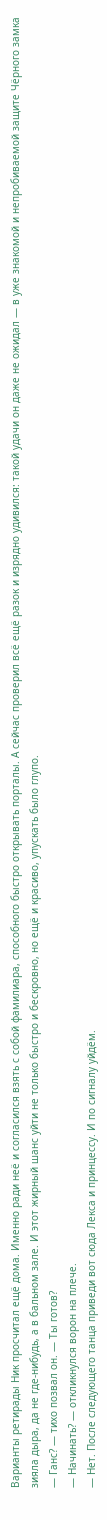Варианты ретирады Ник просчитал ещё дома. Именно ради неё и согласился взять с собой фамилиара, способного быстро открывать порталы. А сейчас проверил всё ещё разок и изрядно удивился: такой удачи он даже не ожидал — в уже знакомой и непробиваемой защите Чёрного замка зияла дыра, да не где-нибудь, а в бальном зале. И этот жирный шанс уйти не только быстро и бескровно, но ещё и красиво, упускать было глупо.
— Ганс? — тихо позвал он. — Ты готов?
— Начинать? — откликнулся ворон на плече.
— Нет. После следующего танца приведи вот сюда Лекса и принцессу. И по сигналу уйдём.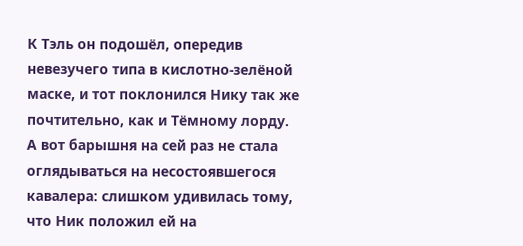К Тэль он подошёл, опередив невезучего типа в кислотно-зелёной маске, и тот поклонился Нику так же почтительно, как и Тёмному лорду. А вот барышня на сей раз не стала оглядываться на несостоявшегося кавалера: слишком удивилась тому, что Ник положил ей на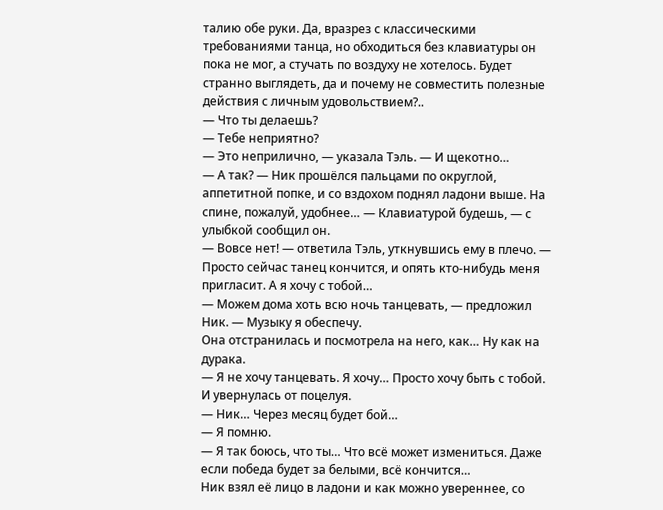талию обе руки. Да, вразрез с классическими требованиями танца, но обходиться без клавиатуры он пока не мог, а стучать по воздуху не хотелось. Будет странно выглядеть, да и почему не совместить полезные действия с личным удовольствием?..
— Что ты делаешь?
— Тебе неприятно?
— Это неприлично, — указала Тэль. — И щекотно…
— А так? — Ник прошёлся пальцами по округлой, аппетитной попке, и со вздохом поднял ладони выше. На спине, пожалуй, удобнее… — Клавиатурой будешь, — с улыбкой сообщил он.
— Вовсе нет! — ответила Тэль, уткнувшись ему в плечо. — Просто сейчас танец кончится, и опять кто-нибудь меня пригласит. А я хочу с тобой…
— Можем дома хоть всю ночь танцевать, — предложил Ник. — Музыку я обеспечу.
Она отстранилась и посмотрела на него, как… Ну как на дурака.
— Я не хочу танцевать. Я хочу… Просто хочу быть с тобой.
И увернулась от поцелуя.
— Ник… Через месяц будет бой…
— Я помню.
— Я так боюсь, что ты… Что всё может измениться. Даже если победа будет за белыми, всё кончится…
Ник взял её лицо в ладони и как можно увереннее, со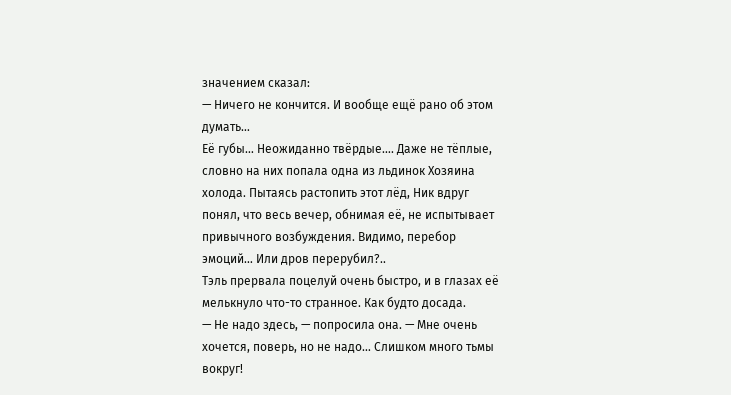значением сказал:
— Ничего не кончится. И вообще ещё рано об этом думать…
Её губы… Неожиданно твёрдые…. Даже не тёплые, словно на них попала одна из льдинок Хозяина холода. Пытаясь растопить этот лёд, Ник вдруг понял, что весь вечер, обнимая её, не испытывает привычного возбуждения. Видимо, перебор эмоций… Или дров перерубил?..
Тэль прервала поцелуй очень быстро, и в глазах её мелькнуло что-то странное. Как будто досада.
— Не надо здесь, — попросила она. — Мне очень хочется, поверь, но не надо… Слишком много тьмы вокруг!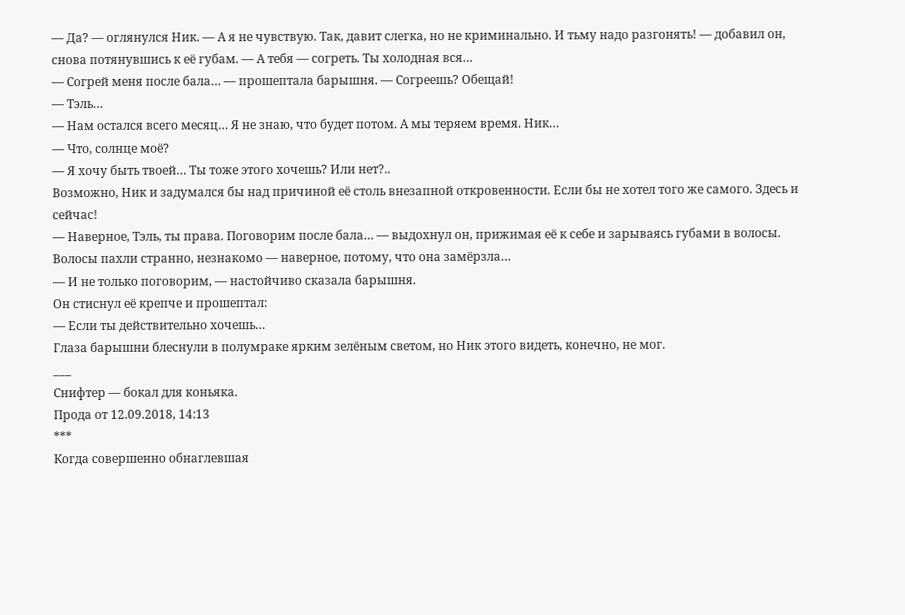— Да? — оглянулся Ник. — А я не чувствую. Так, давит слегка, но не криминально. И тьму надо разгонять! — добавил он, снова потянувшись к её губам. — А тебя — согреть. Ты холодная вся…
— Согрей меня после бала… — прошептала барышня. — Согреешь? Обещай!
— Тэль…
— Нам остался всего месяц… Я не знаю, что будет потом. А мы теряем время. Ник…
— Что, солнце моё?
— Я хочу быть твоей… Ты тоже этого хочешь? Или нет?..
Возможно, Ник и задумался бы над причиной её столь внезапной откровенности. Если бы не хотел того же самого. Здесь и сейчас!
— Наверное, Тэль, ты права. Поговорим после бала… — выдохнул он, прижимая её к себе и зарываясь губами в волосы. Волосы пахли странно, незнакомо — наверное, потому, что она замёрзла…
— И не только поговорим, — настойчиво сказала барышня.
Он стиснул её крепче и прошептал:
— Если ты действительно хочешь…
Глаза барышни блеснули в полумраке ярким зелёным светом, но Ник этого видеть, конечно, не мог.
___
Снифтер — бокал для коньяка.
Прода от 12.09.2018, 14:13
***
Когда совершенно обнаглевшая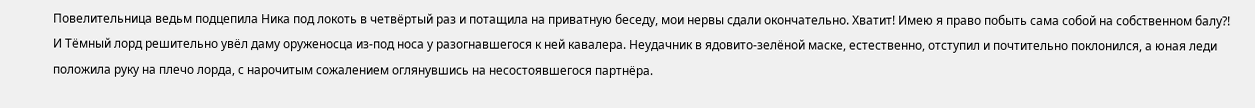Повелительница ведьм подцепила Ника под локоть в четвёртый раз и потащила на приватную беседу, мои нервы сдали окончательно. Хватит! Имею я право побыть сама собой на собственном балу?!
И Тёмный лорд решительно увёл даму оруженосца из-под носа у разогнавшегося к ней кавалера. Неудачник в ядовито-зелёной маске, естественно, отступил и почтительно поклонился, а юная леди положила руку на плечо лорда, с нарочитым сожалением оглянувшись на несостоявшегося партнёра.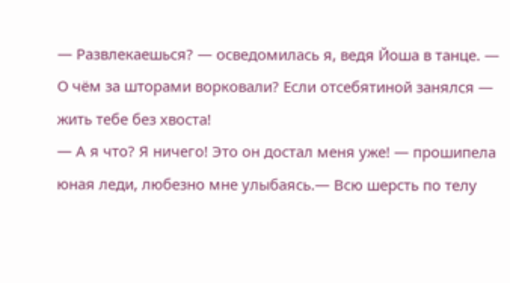— Развлекаешься? — осведомилась я, ведя Йоша в танце. — О чём за шторами ворковали? Если отсебятиной занялся — жить тебе без хвоста!
— А я что? Я ничего! Это он достал меня уже! — прошипела юная леди, любезно мне улыбаясь.— Всю шерсть по телу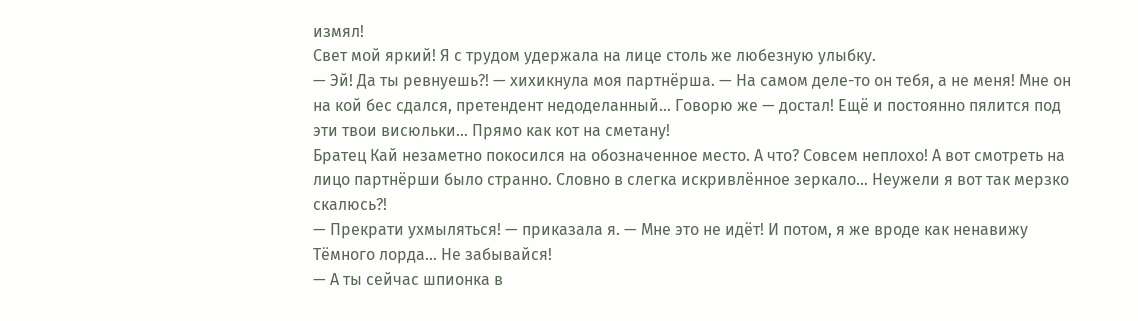измял!
Свет мой яркий! Я с трудом удержала на лице столь же любезную улыбку.
— Эй! Да ты ревнуешь?! — хихикнула моя партнёрша. — На самом деле-то он тебя, а не меня! Мне он на кой бес сдался, претендент недоделанный… Говорю же — достал! Ещё и постоянно пялится под эти твои висюльки… Прямо как кот на сметану!
Братец Кай незаметно покосился на обозначенное место. А что? Совсем неплохо! А вот смотреть на лицо партнёрши было странно. Словно в слегка искривлённое зеркало… Неужели я вот так мерзко скалюсь?!
— Прекрати ухмыляться! — приказала я. — Мне это не идёт! И потом, я же вроде как ненавижу Тёмного лорда… Не забывайся!
— А ты сейчас шпионка в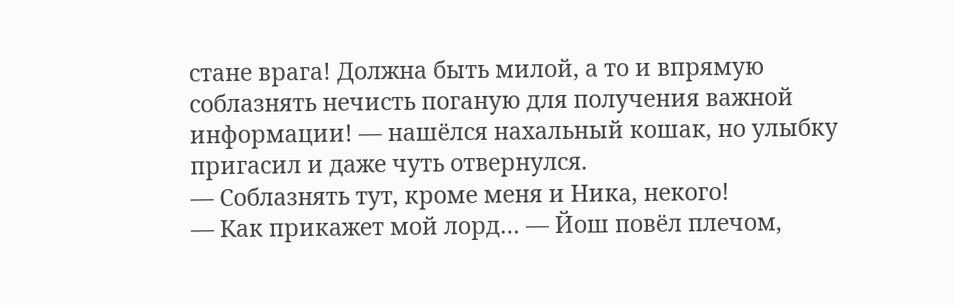стане врага! Должна быть милой, а то и впрямую соблазнять нечисть поганую для получения важной информации! — нашёлся нахальный кошак, но улыбку пригасил и даже чуть отвернулся.
— Соблазнять тут, кроме меня и Ника, некого!
— Как прикажет мой лорд… — Йош повёл плечом,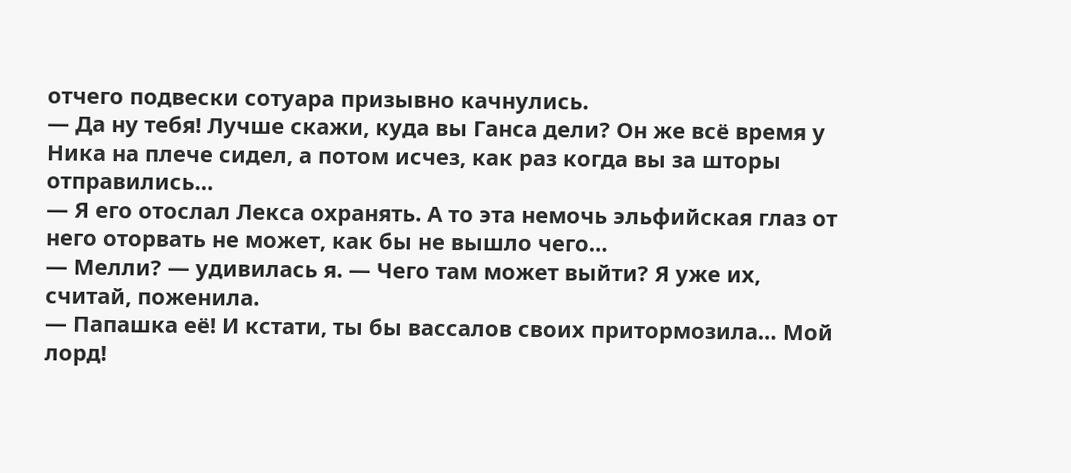отчего подвески сотуара призывно качнулись.
— Да ну тебя! Лучше скажи, куда вы Ганса дели? Он же всё время у Ника на плече сидел, а потом исчез, как раз когда вы за шторы отправились…
— Я его отослал Лекса охранять. А то эта немочь эльфийская глаз от него оторвать не может, как бы не вышло чего…
— Мелли? — удивилась я. — Чего там может выйти? Я уже их, считай, поженила.
— Папашка её! И кстати, ты бы вассалов своих притормозила… Мой лорд!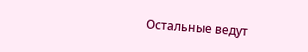Остальные ведут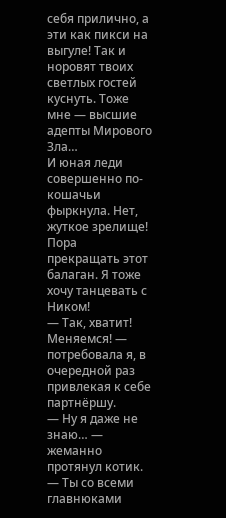себя прилично, а эти как пикси на выгуле! Так и норовят твоих светлых гостей куснуть. Тоже мне — высшие адепты Мирового Зла…
И юная леди совершенно по-кошачьи фыркнула. Нет, жуткое зрелище! Пора прекращать этот балаган. Я тоже хочу танцевать с Ником!
— Так, хватит! Меняемся! — потребовала я, в очередной раз привлекая к себе партнёршу.
— Ну я даже не знаю… — жеманно протянул котик. — Ты со всеми главнюками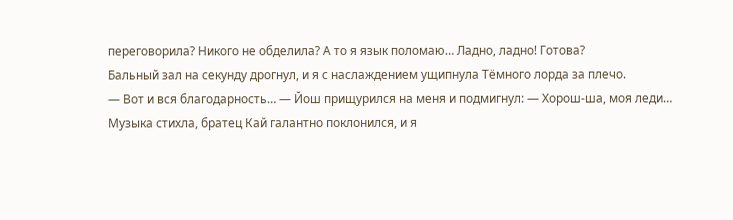переговорила? Никого не обделила? А то я язык поломаю… Ладно, ладно! Готова?
Бальный зал на секунду дрогнул, и я с наслаждением ущипнула Тёмного лорда за плечо.
— Вот и вся благодарность… — Йош прищурился на меня и подмигнул: — Хорош-ша, моя леди…
Музыка стихла, братец Кай галантно поклонился, и я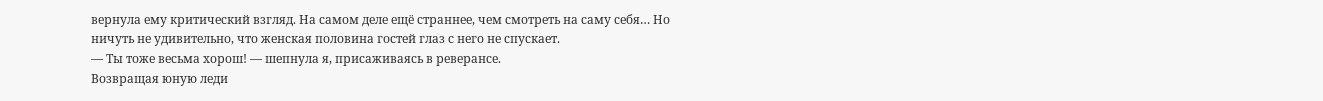вернула ему критический взгляд. На самом деле ещё страннее, чем смотреть на саму себя… Но ничуть не удивительно, что женская половина гостей глаз с него не спускает.
— Ты тоже весьма хорош! — шепнула я, присаживаясь в реверансе.
Возвращая юную леди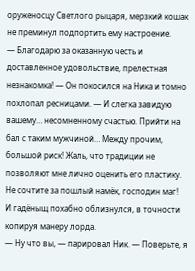оруженосцу Светлого рыцаря, мерзкий кошак не преминул подпортить ему настроение.
— Благодарю за оказанную честь и доставленное удовольствие, прелестная незнакомка! — Он покосился на Ника и томно похлопал ресницами. — И слегка завидую вашему… несомненному счастью. Прийти на бал с таким мужчиной… Между прочим, большой риск! Жаль, что традиции не позволяют мне лично оценить его пластику. Не сочтите за пошлый намёк, господин маг!
И гадёныщ похабно облизнулся, в точности копируя манеру лорда.
— Ну что вы, — парировал Ник. — Поверьте, я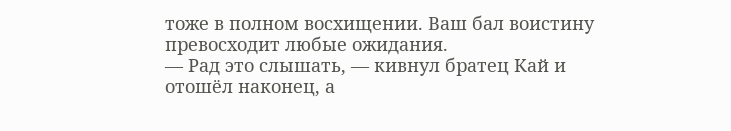тоже в полном восхищении. Ваш бал воистину превосходит любые ожидания.
— Рад это слышать, — кивнул братец Кай и отошёл наконец, а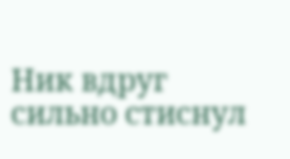Ник вдруг сильно стиснул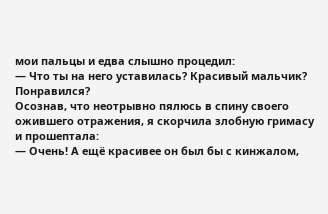мои пальцы и едва слышно процедил:
— Что ты на него уставилась? Красивый мальчик? Понравился?
Осознав, что неотрывно пялюсь в спину своего ожившего отражения, я скорчила злобную гримасу и прошептала:
— Очень! А ещё красивее он был бы с кинжалом,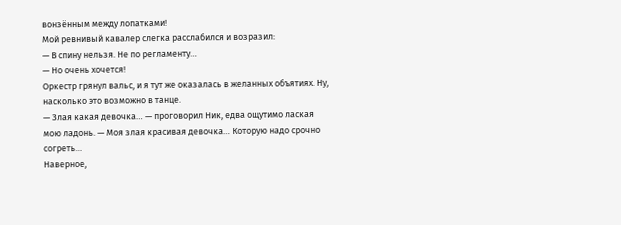вонзённым между лопатками!
Мой ревнивый кавалер слегка расслабился и возразил:
— В спину нельзя. Не по регламенту…
— Но очень хочется!
Оркестр грянул вальс, и я тут же оказалась в желанных объятиях. Ну, насколько это возможно в танце.
— Злая какая девочка… — проговорил Ник, едва ощутимо лаская мою ладонь. — Моя злая красивая девочка… Которую надо срочно согреть…
Наверное,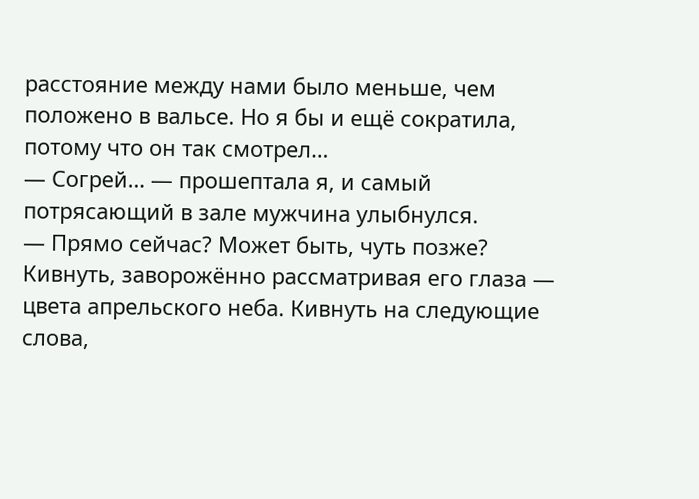расстояние между нами было меньше, чем положено в вальсе. Но я бы и ещё сократила, потому что он так смотрел…
— Согрей… — прошептала я, и самый потрясающий в зале мужчина улыбнулся.
— Прямо сейчас? Может быть, чуть позже?
Кивнуть, заворожённо рассматривая его глаза — цвета апрельского неба. Кивнуть на следующие слова,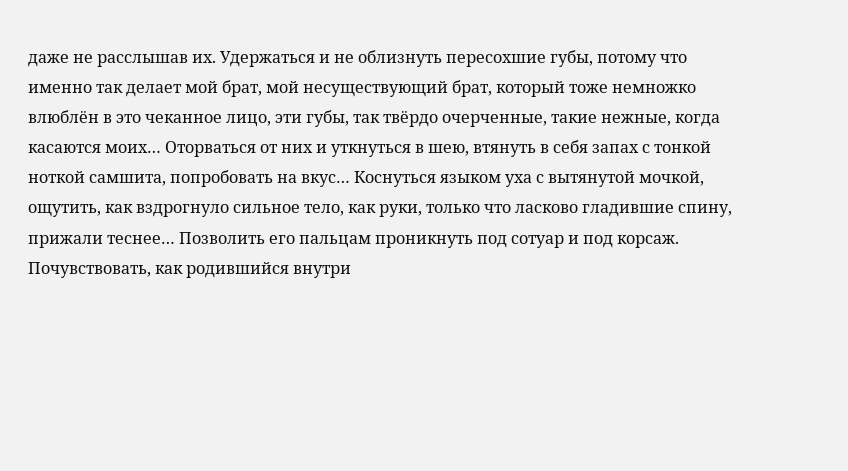даже не расслышав их. Удержаться и не облизнуть пересохшие губы, потому что именно так делает мой брат, мой несуществующий брат, который тоже немножко влюблён в это чеканное лицо, эти губы, так твёрдо очерченные, такие нежные, когда касаются моих… Оторваться от них и уткнуться в шею, втянуть в себя запах с тонкой ноткой самшита, попробовать на вкус… Коснуться языком уха с вытянутой мочкой, ощутить, как вздрогнуло сильное тело, как руки, только что ласково гладившие спину, прижали теснее… Позволить его пальцам проникнуть под сотуар и под корсаж. Почувствовать, как родившийся внутри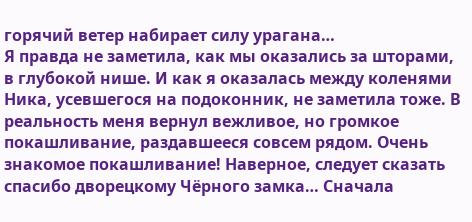горячий ветер набирает силу урагана…
Я правда не заметила, как мы оказались за шторами, в глубокой нише. И как я оказалась между коленями Ника, усевшегося на подоконник, не заметила тоже. В реальность меня вернул вежливое, но громкое покашливание, раздавшееся совсем рядом. Очень знакомое покашливание! Наверное, следует сказать спасибо дворецкому Чёрного замка… Сначала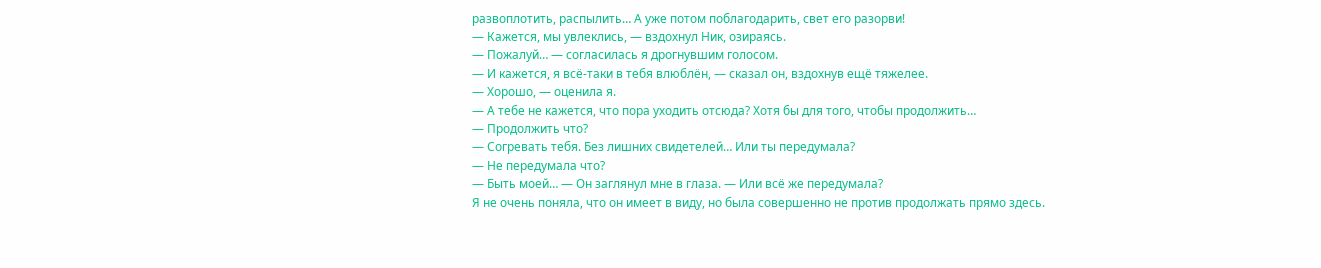развоплотить, распылить… А уже потом поблагодарить, свет его разорви!
— Кажется, мы увлеклись, — вздохнул Ник, озираясь.
— Пожалуй… — согласилась я дрогнувшим голосом.
— И кажется, я всё-таки в тебя влюблён, — сказал он, вздохнув ещё тяжелее.
— Хорошо, — оценила я.
— А тебе не кажется, что пора уходить отсюда? Хотя бы для того, чтобы продолжить…
— Продолжить что?
— Согревать тебя. Без лишних свидетелей… Или ты передумала?
— Не передумала что?
— Быть моей… — Он заглянул мне в глаза. — Или всё же передумала?
Я не очень поняла, что он имеет в виду, но была совершенно не против продолжать прямо здесь.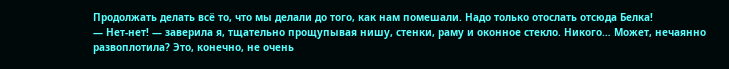Продолжать делать всё то, что мы делали до того, как нам помешали. Надо только отослать отсюда Белка!
— Нет-нет! — заверила я, тщательно прощупывая нишу, стенки, раму и оконное стекло. Никого… Может, нечаянно развоплотила? Это, конечно, не очень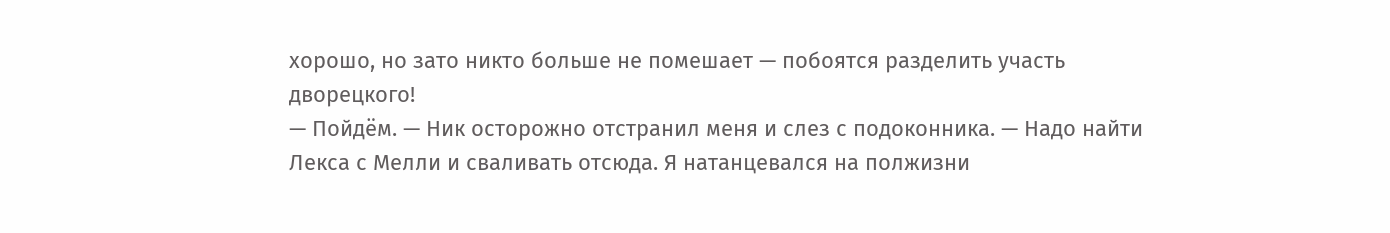хорошо, но зато никто больше не помешает — побоятся разделить участь дворецкого!
— Пойдём. — Ник осторожно отстранил меня и слез с подоконника. — Надо найти Лекса с Мелли и сваливать отсюда. Я натанцевался на полжизни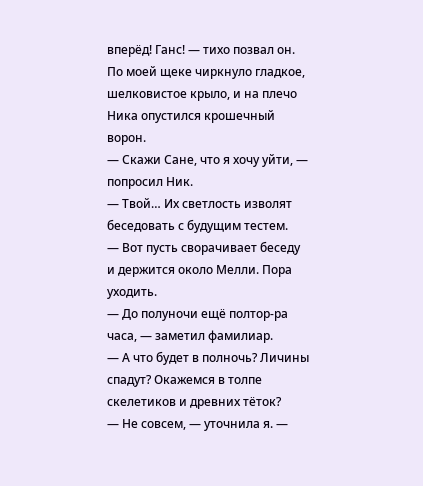вперёд! Ганс! — тихо позвал он.
По моей щеке чиркнуло гладкое, шелковистое крыло, и на плечо Ника опустился крошечный ворон.
— Скажи Сане, что я хочу уйти, — попросил Ник.
— Твой… Их светлость изволят беседовать с будущим тестем.
— Вот пусть сворачивает беседу и держится около Мелли. Пора уходить.
— До полуночи ещё полтор-ра часа, — заметил фамилиар.
— А что будет в полночь? Личины спадут? Окажемся в толпе скелетиков и древних тёток?
— Не совсем, — уточнила я. —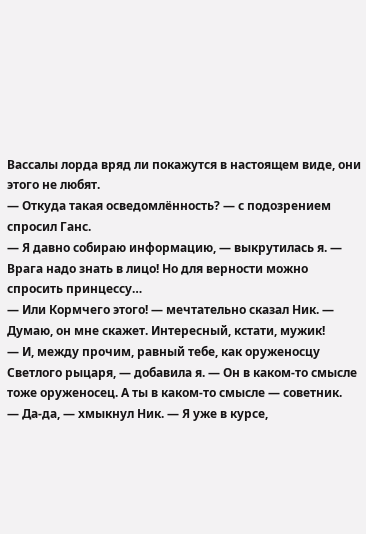Вассалы лорда вряд ли покажутся в настоящем виде, они этого не любят.
— Откуда такая осведомлённость? — с подозрением спросил Ганс.
— Я давно собираю информацию, — выкрутилась я. — Врага надо знать в лицо! Но для верности можно спросить принцессу…
— Или Кормчего этого! — мечтательно сказал Ник. — Думаю, он мне скажет. Интересный, кстати, мужик!
— И, между прочим, равный тебе, как оруженосцу Светлого рыцаря, — добавила я. — Он в каком-то смысле тоже оруженосец. А ты в каком-то смысле — советник.
— Да-да, — хмыкнул Ник. — Я уже в курсе,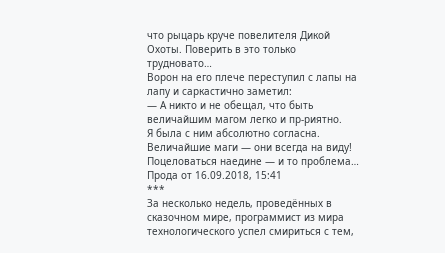что рыцарь круче повелителя Дикой Охоты. Поверить в это только трудновато…
Ворон на его плече переступил с лапы на лапу и саркастично заметил:
— А никто и не обещал, что быть величайшим магом легко и пр-риятно.
Я была с ним абсолютно согласна. Величайшие маги — они всегда на виду! Поцеловаться наедине — и то проблема…
Прода от 16.09.2018, 15:41
***
За несколько недель, проведённых в сказочном мире, программист из мира технологического успел смириться с тем,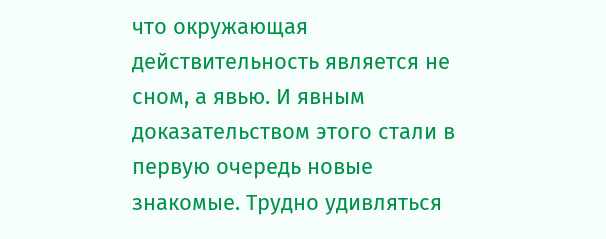что окружающая действительность является не сном, а явью. И явным доказательством этого стали в первую очередь новые знакомые. Трудно удивляться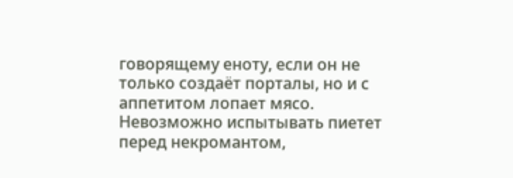говорящему еноту, если он не только создаёт порталы, но и с аппетитом лопает мясо. Невозможно испытывать пиетет перед некромантом,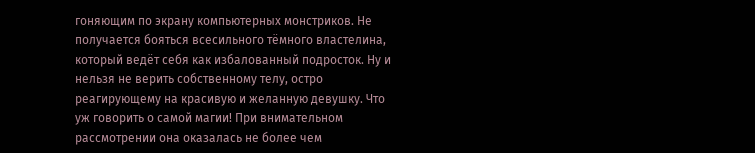гоняющим по экрану компьютерных монстриков. Не получается бояться всесильного тёмного властелина, который ведёт себя как избалованный подросток. Ну и нельзя не верить собственному телу, остро реагирующему на красивую и желанную девушку. Что уж говорить о самой магии! При внимательном рассмотрении она оказалась не более чем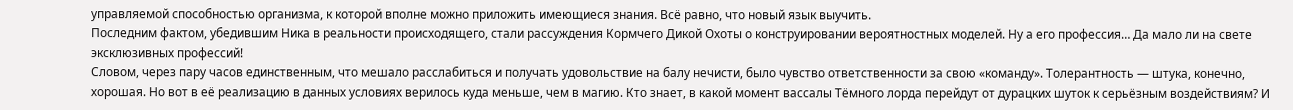управляемой способностью организма, к которой вполне можно приложить имеющиеся знания. Всё равно, что новый язык выучить.
Последним фактом, убедившим Ника в реальности происходящего, стали рассуждения Кормчего Дикой Охоты о конструировании вероятностных моделей. Ну а его профессия… Да мало ли на свете эксклюзивных профессий!
Словом, через пару часов единственным, что мешало расслабиться и получать удовольствие на балу нечисти, было чувство ответственности за свою «команду». Толерантность — штука, конечно, хорошая. Но вот в её реализацию в данных условиях верилось куда меньше, чем в магию. Кто знает, в какой момент вассалы Тёмного лорда перейдут от дурацких шуток к серьёзным воздействиям? И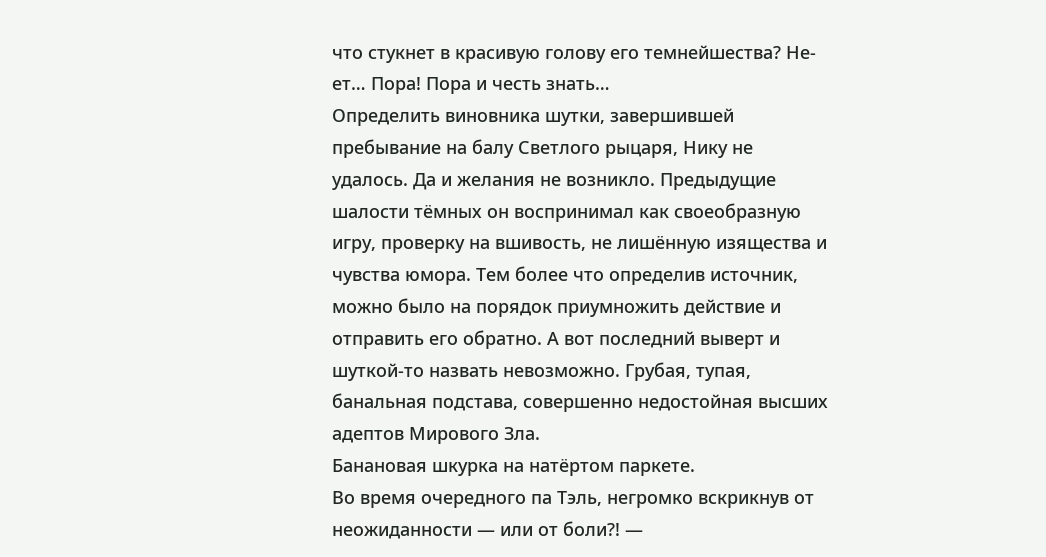что стукнет в красивую голову его темнейшества? Не-ет… Пора! Пора и честь знать…
Определить виновника шутки, завершившей пребывание на балу Светлого рыцаря, Нику не удалось. Да и желания не возникло. Предыдущие шалости тёмных он воспринимал как своеобразную игру, проверку на вшивость, не лишённую изящества и чувства юмора. Тем более что определив источник, можно было на порядок приумножить действие и отправить его обратно. А вот последний выверт и шуткой-то назвать невозможно. Грубая, тупая, банальная подстава, совершенно недостойная высших адептов Мирового Зла.
Банановая шкурка на натёртом паркете.
Во время очередного па Тэль, негромко вскрикнув от неожиданности — или от боли?! —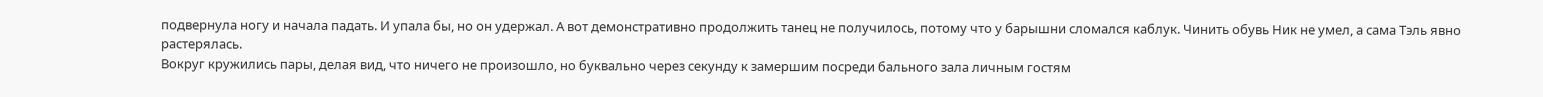подвернула ногу и начала падать. И упала бы, но он удержал. А вот демонстративно продолжить танец не получилось, потому что у барышни сломался каблук. Чинить обувь Ник не умел, а сама Тэль явно растерялась.
Вокруг кружились пары, делая вид, что ничего не произошло, но буквально через секунду к замершим посреди бального зала личным гостям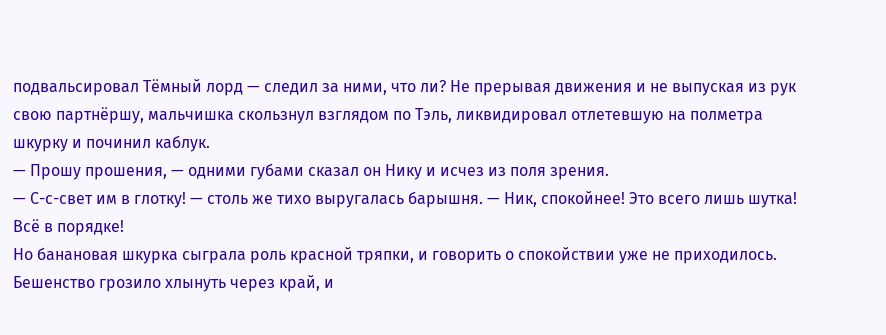подвальсировал Тёмный лорд — следил за ними, что ли? Не прерывая движения и не выпуская из рук свою партнёршу, мальчишка скользнул взглядом по Тэль, ликвидировал отлетевшую на полметра шкурку и починил каблук.
— Прошу прошения, — одними губами сказал он Нику и исчез из поля зрения.
— С-с-свет им в глотку! — столь же тихо выругалась барышня. — Ник, спокойнее! Это всего лишь шутка! Всё в порядке!
Но банановая шкурка сыграла роль красной тряпки, и говорить о спокойствии уже не приходилось. Бешенство грозило хлынуть через край, и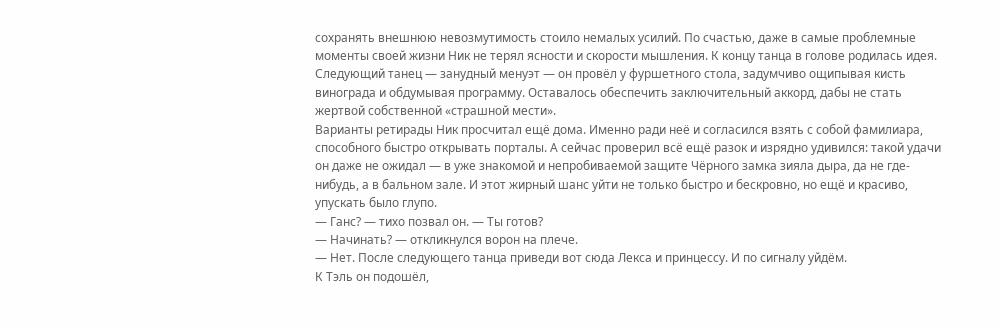сохранять внешнюю невозмутимость стоило немалых усилий. По счастью, даже в самые проблемные моменты своей жизни Ник не терял ясности и скорости мышления. К концу танца в голове родилась идея. Следующий танец — занудный менуэт — он провёл у фуршетного стола, задумчиво ощипывая кисть винограда и обдумывая программу. Оставалось обеспечить заключительный аккорд, дабы не стать жертвой собственной «страшной мести».
Варианты ретирады Ник просчитал ещё дома. Именно ради неё и согласился взять с собой фамилиара, способного быстро открывать порталы. А сейчас проверил всё ещё разок и изрядно удивился: такой удачи он даже не ожидал — в уже знакомой и непробиваемой защите Чёрного замка зияла дыра, да не где-нибудь, а в бальном зале. И этот жирный шанс уйти не только быстро и бескровно, но ещё и красиво, упускать было глупо.
— Ганс? — тихо позвал он. — Ты готов?
— Начинать? — откликнулся ворон на плече.
— Нет. После следующего танца приведи вот сюда Лекса и принцессу. И по сигналу уйдём.
К Тэль он подошёл,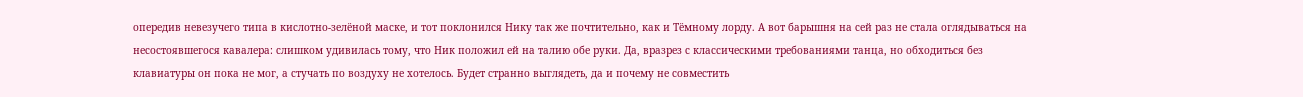опередив невезучего типа в кислотно-зелёной маске, и тот поклонился Нику так же почтительно, как и Тёмному лорду. А вот барышня на сей раз не стала оглядываться на несостоявшегося кавалера: слишком удивилась тому, что Ник положил ей на талию обе руки. Да, вразрез с классическими требованиями танца, но обходиться без клавиатуры он пока не мог, а стучать по воздуху не хотелось. Будет странно выглядеть, да и почему не совместить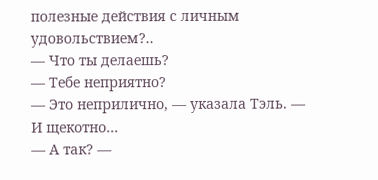полезные действия с личным удовольствием?..
— Что ты делаешь?
— Тебе неприятно?
— Это неприлично, — указала Тэль. — И щекотно…
— А так? —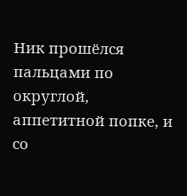Ник прошёлся пальцами по округлой, аппетитной попке, и со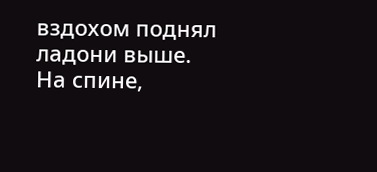вздохом поднял ладони выше. На спине,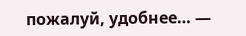пожалуй, удобнее… —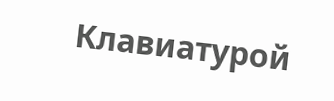Клавиатурой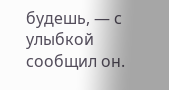будешь, — с улыбкой сообщил он.